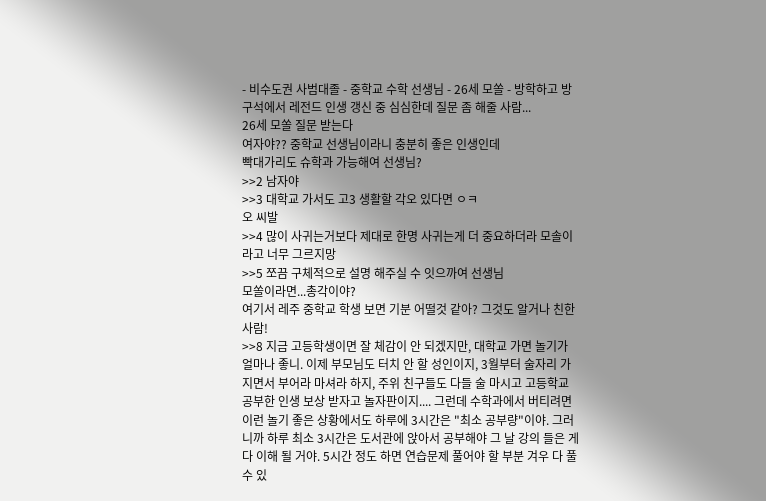- 비수도권 사범대졸 - 중학교 수학 선생님 - 26세 모쏠 - 방학하고 방구석에서 레전드 인생 갱신 중 심심한데 질문 좀 해줄 사람...
26세 모쏠 질문 받는다
여자야?? 중학교 선생님이라니 충분히 좋은 인생인데
빡대가리도 슈학과 가능해여 선생님?
>>2 남자야
>>3 대학교 가서도 고3 생활할 각오 있다면 ㅇㅋ
오 씨발
>>4 많이 사귀는거보다 제대로 한명 사귀는게 더 중요하더라 모솔이라고 너무 그르지망
>>5 쪼끔 구체적으로 설명 해주실 수 잇으까여 선생님
모쏠이라면...총각이야?
여기서 레주 중학교 학생 보면 기분 어떨것 같아? 그것도 알거나 친한 사람!
>>8 지금 고등학생이면 잘 체감이 안 되겠지만, 대학교 가면 놀기가 얼마나 좋니. 이제 부모님도 터치 안 할 성인이지, 3월부터 술자리 가지면서 부어라 마셔라 하지, 주위 친구들도 다들 술 마시고 고등학교 공부한 인생 보상 받자고 놀자판이지.... 그런데 수학과에서 버티려면 이런 놀기 좋은 상황에서도 하루에 3시간은 "최소 공부량"이야. 그러니까 하루 최소 3시간은 도서관에 앉아서 공부해야 그 날 강의 들은 게 다 이해 될 거야. 5시간 정도 하면 연습문제 풀어야 할 부분 겨우 다 풀 수 있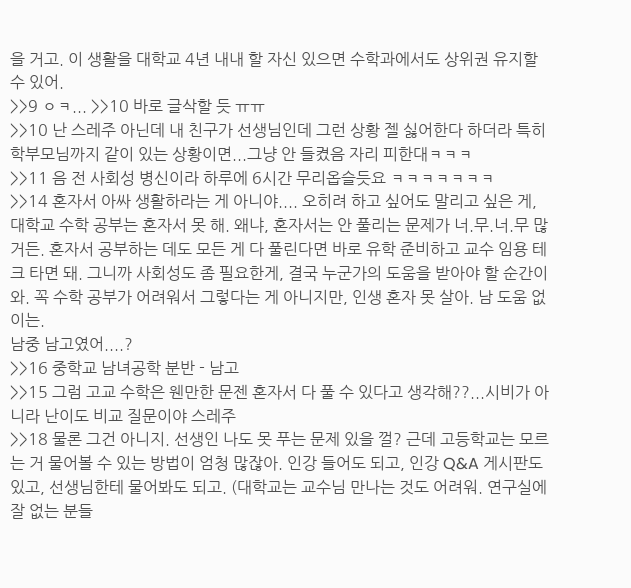을 거고. 이 생활을 대학교 4년 내내 할 자신 있으면 수학과에서도 상위권 유지할 수 있어.
>>9 ㅇㅋ... >>10 바로 글삭할 듯 ㅠㅠ
>>10 난 스레주 아닌데 내 친구가 선생님인데 그런 상황 젤 싫어한다 하더라 특히 학부모님까지 같이 있는 상황이면...그냥 안 들켰음 자리 피한대ㅋㅋㅋ
>>11 음 전 사회성 병신이라 하루에 6시간 무리옵슬듯요 ㅋㅋㅋㅋㅋㅋㅋ
>>14 혼자서 아싸 생활하라는 게 아니야.... 오히려 하고 싶어도 말리고 싶은 게, 대학교 수학 공부는 혼자서 못 해. 왜냐, 혼자서는 안 풀리는 문제가 너.무.너.무 많거든. 혼자서 공부하는 데도 모든 게 다 풀린다면 바로 유학 준비하고 교수 임용 테크 타면 돼. 그니까 사회성도 좀 필요한게, 결국 누군가의 도움을 받아야 할 순간이 와. 꼭 수학 공부가 어려워서 그렇다는 게 아니지만, 인생 혼자 못 살아. 남 도움 없이는.
남중 남고였어....?
>>16 중학교 남녀공학 분반 - 남고
>>15 그럼 고교 수학은 웬만한 문젠 혼자서 다 풀 수 있다고 생각해??...시비가 아니라 난이도 비교 질문이야 스레주
>>18 물론 그건 아니지. 선생인 나도 못 푸는 문제 있을 껄? 근데 고등학교는 모르는 거 물어볼 수 있는 방법이 엄청 많잖아. 인강 들어도 되고, 인강 Q&A 게시판도 있고, 선생님한테 물어봐도 되고. (대학교는 교수님 만나는 것도 어려워. 연구실에 잘 없는 분들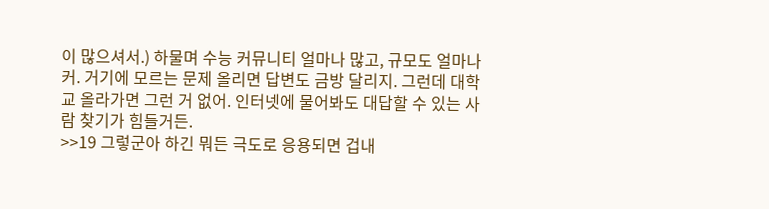이 많으셔서.) 하물며 수능 커뮤니티 얼마나 많고, 규모도 얼마나 커. 거기에 모르는 문제 올리면 답변도 금방 달리지. 그런데 대학교 올라가면 그런 거 없어. 인터넷에 물어봐도 대답할 수 있는 사람 찾기가 힘들거든.
>>19 그렇군아 하긴 뭐든 극도로 응용되면 겁내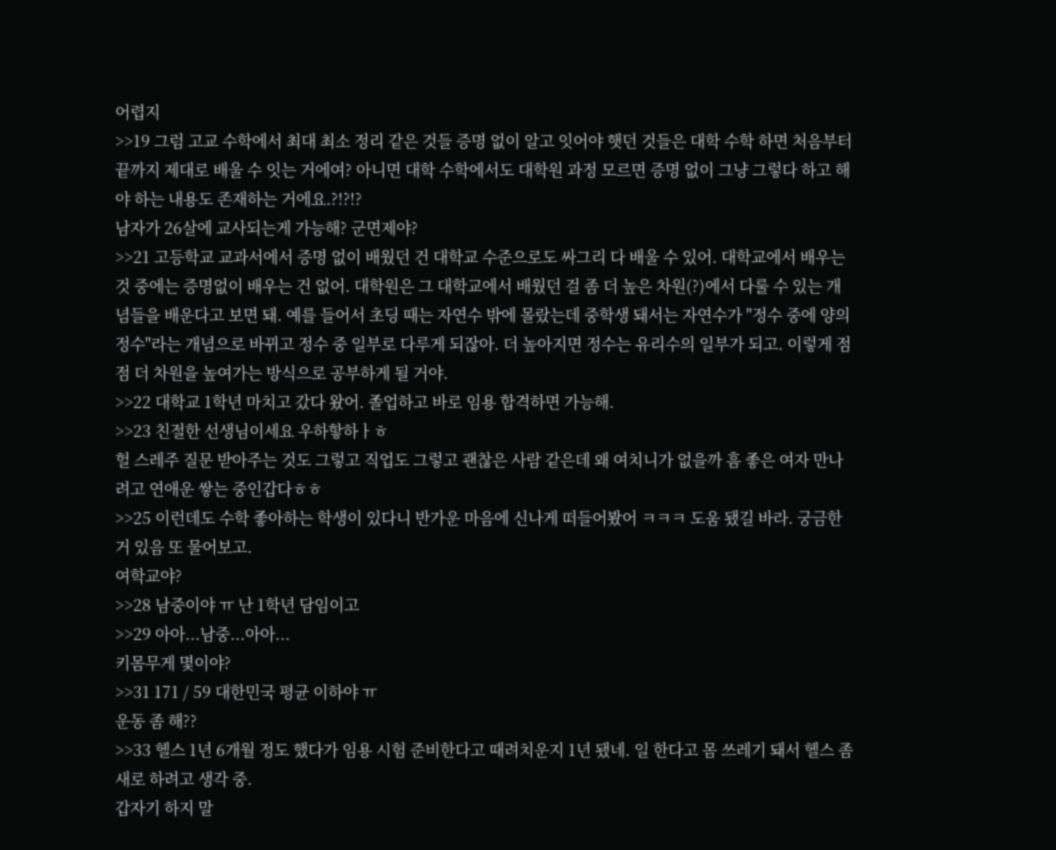어렵지
>>19 그럼 고교 수학에서 최대 최소 정리 같은 것들 증명 없이 알고 잇어야 햇던 것들은 대학 수학 하면 처음부터 끝까지 제대로 배울 수 잇는 거에여? 아니면 대학 수학에서도 대학원 과정 모르면 증명 없이 그냥 그렇다 하고 해야 하는 내용도 존재하는 거에요.?!?!?
남자가 26살에 교사되는게 가능해? 군면제야?
>>21 고등학교 교과서에서 증명 없이 배웠던 건 대학교 수준으로도 싸그리 다 배울 수 있어. 대학교에서 배우는 것 중에는 증명없이 배우는 건 없어. 대학원은 그 대학교에서 배웠던 걸 좀 더 높은 차원(?)에서 다룰 수 있는 개념들을 배운다고 보면 돼. 예를 들어서 초딩 때는 자연수 밖에 몰랐는데 중학생 돼서는 자연수가 "정수 중에 양의 정수"라는 개념으로 바뀌고 정수 중 일부로 다루게 되잖아. 더 높아지면 정수는 유리수의 일부가 되고. 이렇게 점점 더 차원을 높여가는 방식으로 공부하게 될 거야.
>>22 대학교 1학년 마치고 갔다 왔어. 졸업하고 바로 임용 합격하면 가능해.
>>23 친절한 선생님이세요 우하핳하ㅏㅎ
헐 스레주 질문 받아주는 것도 그렇고 직업도 그렇고 괜찮은 사람 같은데 왜 여치니가 없을까 흠 좋은 여자 만나려고 연애운 쌓는 중인갑다ㅎㅎ
>>25 이런데도 수학 좋아하는 학생이 있다니 반가운 마음에 신나게 떠들어봤어 ㅋㅋㅋ 도움 됐길 바라. 궁금한 거 있음 또 물어보고.
여학교야?
>>28 남중이야 ㅠ 난 1학년 담임이고
>>29 아아...남중...아아...
키몸무게 몇이야?
>>31 171 / 59 대한민국 평균 이하야 ㅠ
운동 좀 해??
>>33 헬스 1년 6개월 정도 했다가 임용 시험 준비한다고 때려치운지 1년 됐네. 일 한다고 몸 쓰레기 돼서 헬스 좀 새로 하려고 생각 중.
갑자기 하지 말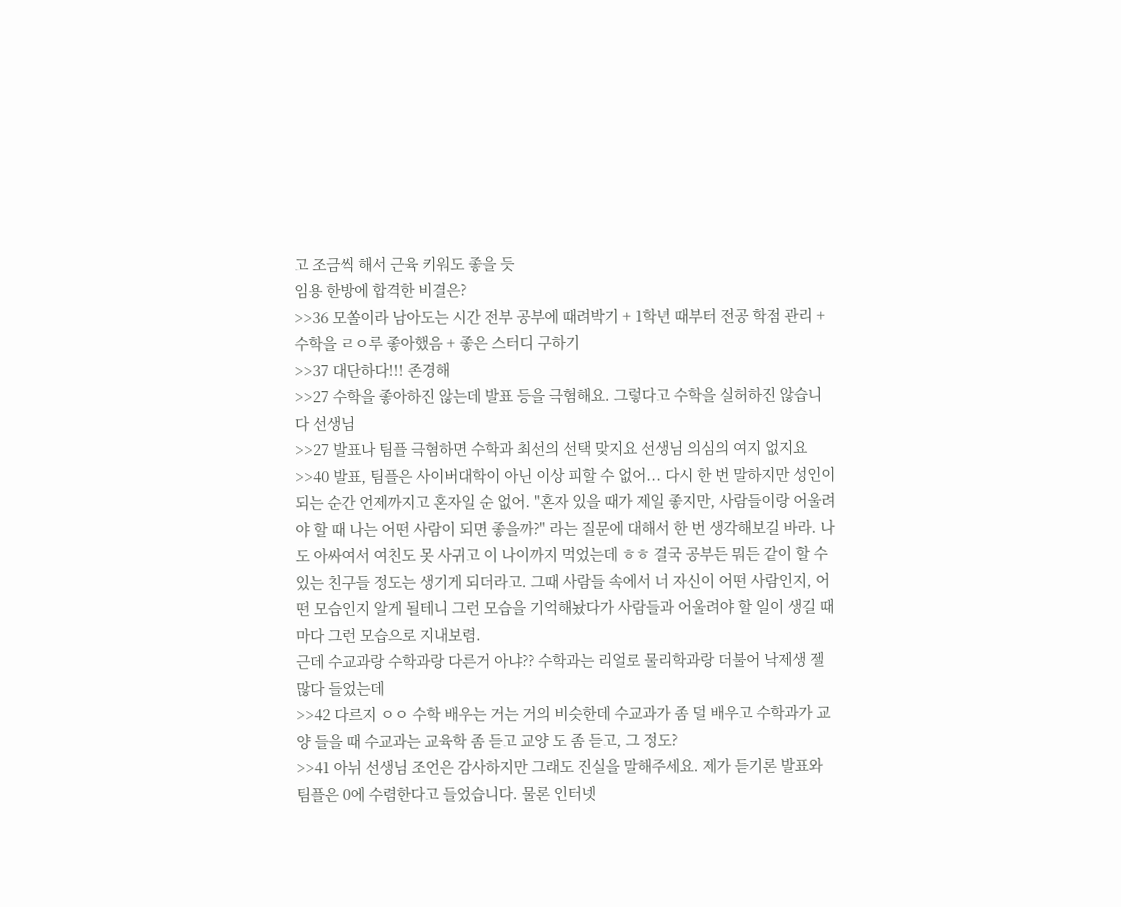고 조금씩 해서 근육 키워도 좋을 듯
임용 한방에 합격한 비결은?
>>36 모쏠이라 남아도는 시간 전부 공부에 때려박기 + 1학년 때부터 전공 학점 관리 + 수학을 ㄹㅇ루 좋아했음 + 좋은 스터디 구하기
>>37 대단하다!!! 존경해
>>27 수학을 좋아하진 않는데 발표 등을 극혐해요. 그렇다고 수학을 실허하진 않습니다 선생님
>>27 발표나 팀플 극혐하면 수학과 최선의 선택 맞지요 선생님 의심의 여지 없지요
>>40 발표, 팀플은 사이버대학이 아닌 이상 피할 수 없어... 다시 한 번 말하지만 성인이 되는 순간 언제까지고 혼자일 순 없어. "혼자 있을 때가 제일 좋지만, 사람들이랑 어울려야 할 때 나는 어떤 사람이 되면 좋을까?" 라는 질문에 대해서 한 번 생각해보길 바라. 나도 아싸여서 여친도 못 사귀고 이 나이까지 먹었는데 ㅎㅎ 결국 공부든 뭐든 같이 할 수 있는 친구들 정도는 생기게 되더라고. 그때 사람들 속에서 너 자신이 어떤 사람인지, 어떤 모습인지 알게 될테니 그런 모습을 기억해놨다가 사람들과 어울려야 할 일이 생길 때마다 그런 모습으로 지내보렴.
근데 수교과랑 수학과랑 다른거 아냐?? 수학과는 리얼로 물리학과랑 더불어 낙제생 젤 많다 들었는데
>>42 다르지 ㅇㅇ 수학 배우는 거는 거의 비슷한데 수교과가 좀 덜 배우고 수학과가 교양 들을 때 수교과는 교육학 좀 듣고 교양 도 좀 듣고, 그 정도?
>>41 아뉘 선생님 조언은 감사하지만 그래도 진실을 말해주세요. 제가 듣기론 발표와 팀플은 0에 수렴한다고 들었습니다. 물론 인터넷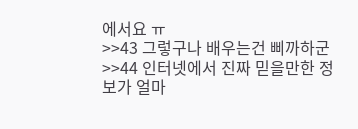에서요 ㅠ
>>43 그렇구나 배우는건 삐까하군
>>44 인터넷에서 진짜 믿을만한 정보가 얼마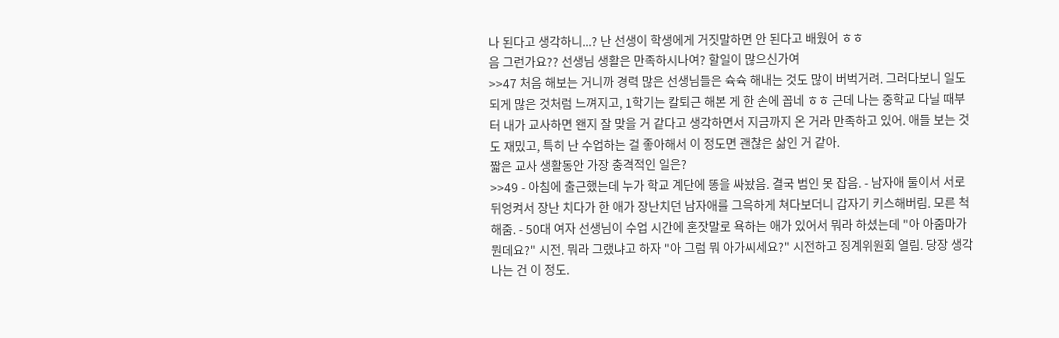나 된다고 생각하니...? 난 선생이 학생에게 거짓말하면 안 된다고 배웠어 ㅎㅎ
음 그런가요?? 선생님 생활은 만족하시나여? 할일이 많으신가여
>>47 처음 해보는 거니까 경력 많은 선생님들은 슉슉 해내는 것도 많이 버벅거려. 그러다보니 일도 되게 많은 것처럼 느껴지고, 1학기는 칼퇴근 해본 게 한 손에 꼽네 ㅎㅎ 근데 나는 중학교 다닐 때부터 내가 교사하면 왠지 잘 맞을 거 같다고 생각하면서 지금까지 온 거라 만족하고 있어. 애들 보는 것도 재밌고, 특히 난 수업하는 걸 좋아해서 이 정도면 괜찮은 삶인 거 같아.
짧은 교사 생활동안 가장 충격적인 일은?
>>49 - 아침에 출근했는데 누가 학교 계단에 똥을 싸놨음. 결국 범인 못 잡음. - 남자애 둘이서 서로 뒤엉켜서 장난 치다가 한 애가 장난치던 남자애를 그윽하게 쳐다보더니 갑자기 키스해버림. 모른 척 해줌. - 50대 여자 선생님이 수업 시간에 혼잣말로 욕하는 애가 있어서 뭐라 하셨는데 "아 아줌마가 뭔데요?" 시전. 뭐라 그랬냐고 하자 "아 그럼 뭐 아가씨세요?" 시전하고 징계위원회 열림. 당장 생각나는 건 이 정도.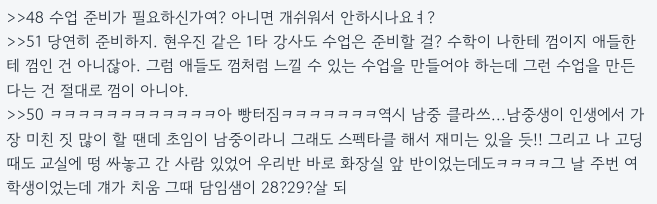>>48 수업 준비가 필요하신가여? 아니면 개쉬워서 안하시나요ㅕ?
>>51 당연히 준비하지. 현우진 같은 1타 강사도 수업은 준비할 걸? 수학이 나한테 껌이지 애들한테 껌인 건 아니잖아. 그럼 애들도 껌처럼 느낄 수 있는 수업을 만들어야 하는데 그런 수업을 만든다는 건 절대로 껌이 아니야.
>>50 ㅋㅋㅋㅋㅋㅋㅋㅋㅋㅋㅋㅋ아 빵터짐ㅋㅋㅋㅋㅋㅋㅋ역시 남중 클라쓰...남중생이 인생에서 가장 미친 짓 많이 할 땐데 초임이 남중이라니 그래도 스펙타클 해서 재미는 있을 듯!! 그리고 나 고딩때도 교실에 떵 싸놓고 간 사람 있었어 우리반 바로 화장실 앞 반이었는데도ㅋㅋㅋㅋ그 날 주번 여학생이었는데 걔가 치움 그때 담임샘이 28?29?살 되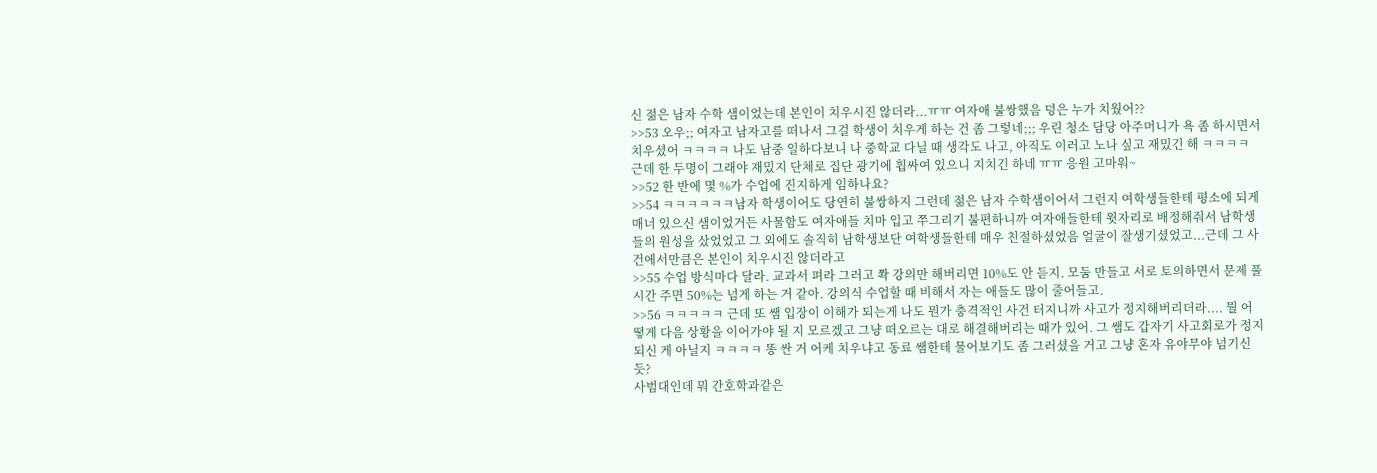신 젊은 남자 수학 샘이었는데 본인이 치우시진 않더라...ㅠㅠ 여자애 불쌍했음 덩은 누가 치웠어??
>>53 오우;; 여자고 남자고를 떠나서 그걸 학생이 치우게 하는 건 좀 그렇네;;; 우린 청소 담당 아주머니가 욕 좀 하시면서 치우셨어 ㅋㅋㅋㅋ 나도 남중 일하다보니 나 중학교 다닐 때 생각도 나고, 아직도 이러고 노나 싶고 재밌긴 해 ㅋㅋㅋㅋ 근데 한 두명이 그래야 재밌지 단체로 집단 광기에 휩싸여 있으니 지치긴 하네 ㅠㅠ 응원 고마워~
>>52 한 반에 몇 %가 수업에 진지하게 임하나요?
>>54 ㅋㅋㅋㅋㅋㅋ남자 학생이어도 당연히 불쌍하지 그런데 젊은 남자 수학샘이어서 그런지 여학생들한테 평소에 되게 매너 있으신 샘이었거든 사물함도 여자애들 치마 입고 쭈그리기 불편하니까 여자애들한테 윗자리로 배정해줘서 남학생들의 원성을 샀었었고 그 외에도 솔직히 남학생보단 여학생들한테 매우 친절하셨었음 얼굴이 잘생기셨었고...근데 그 사건에서만큼은 본인이 치우시진 않더라고
>>55 수업 방식마다 달라. 교과서 펴라 그러고 쫙 강의만 해버리면 10%도 안 듣지. 모둠 만들고 서로 토의하면서 문제 풀 시간 주면 50%는 넘게 하는 거 같아. 강의식 수업할 때 비해서 자는 애들도 많이 줄어들고.
>>56 ㅋㅋㅋㅋㅋ 근데 또 쌤 입장이 이해가 되는게 나도 뭔가 충격적인 사건 터지니까 사고가 정지해버리더라.... 뭘 어떻게 다음 상황을 이어가야 될 지 모르겠고 그냥 떠오르는 대로 해결해버리는 때가 있어. 그 쌤도 갑자기 사고회로가 정지되신 게 아닐지 ㅋㅋㅋㅋ 똥 싼 거 어케 치우냐고 동료 쌤한테 물어보기도 좀 그러셨을 거고 그냥 혼자 유야무야 넘기신 듯?
사범대인데 뭐 간호학과같은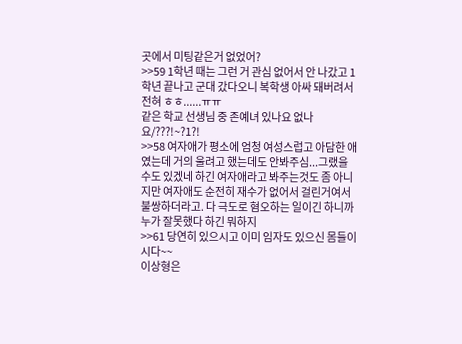곳에서 미팅같은거 없었어?
>>59 1학년 때는 그런 거 관심 없어서 안 나갔고 1학년 끝나고 군대 갔다오니 복학생 아싸 돼버려서 전혀 ㅎㅎ......ㅠㅠ
같은 학교 선생님 중 존예녀 있나요 없나요/???!~?1?!
>>58 여자애가 평소에 엄청 여성스럽고 아담한 애였는데 거의 울려고 했는데도 안봐주심...그랬을 수도 있겠네 하긴 여자애라고 봐주는것도 좀 아니지만 여자애도 순전히 재수가 없어서 걸린거여서 불쌍하더라고. 다 극도로 혐오하는 일이긴 하니까 누가 잘못했다 하긴 뭐하지
>>61 당연히 있으시고 이미 임자도 있으신 몸들이시다~~
이상형은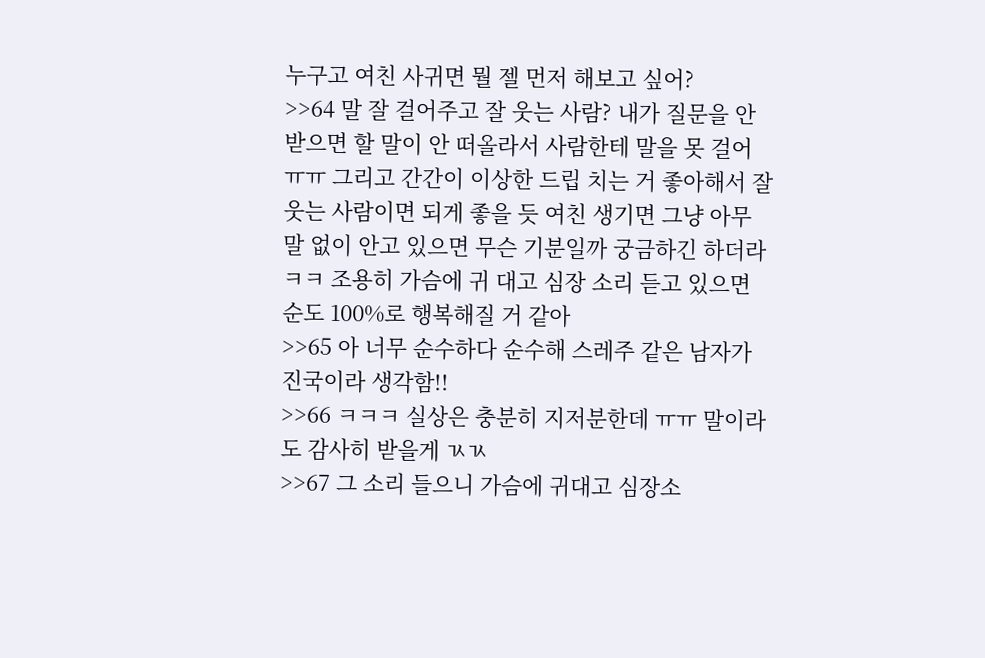누구고 여친 사귀면 뭘 젤 먼저 해보고 싶어?
>>64 말 잘 걸어주고 잘 웃는 사람? 내가 질문을 안 받으면 할 말이 안 떠올라서 사람한테 말을 못 걸어 ㅠㅠ 그리고 간간이 이상한 드립 치는 거 좋아해서 잘 웃는 사람이면 되게 좋을 듯 여친 생기면 그냥 아무 말 없이 안고 있으면 무슨 기분일까 궁금하긴 하더라 ㅋㅋ 조용히 가슴에 귀 대고 심장 소리 듣고 있으면 순도 100%로 행복해질 거 같아
>>65 아 너무 순수하다 순수해 스레주 같은 남자가 진국이라 생각함!!
>>66 ㅋㅋㅋ 실상은 충분히 지저분한데 ㅠㅠ 말이라도 감사히 받을게 ㄳㄳ
>>67 그 소리 들으니 가슴에 귀대고 심장소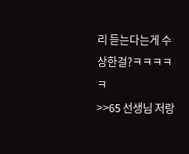리 듣는다는게 수상한걸?ㅋㅋㅋㅋㅋ
>>65 선생님 저랑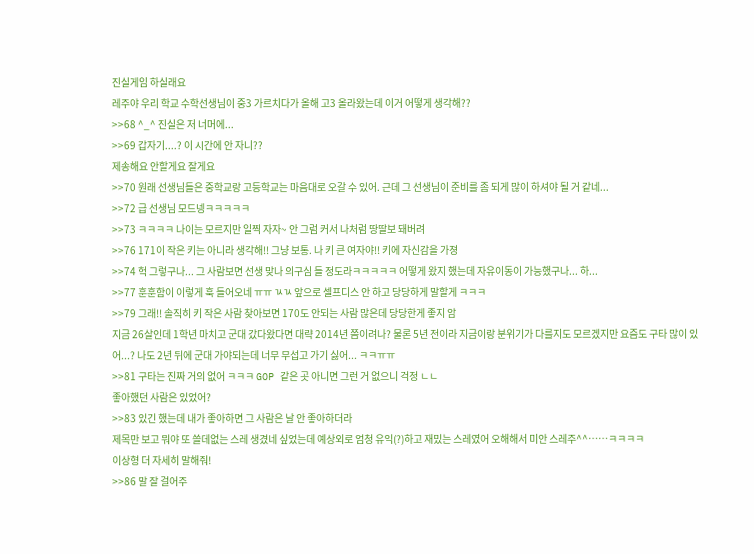진실게임 하실래요
레주야 우리 학교 수학선생님이 중3 가르치다가 올해 고3 올라왔는데 이거 어떻게 생각해??
>>68 ^_^ 진실은 저 너머에...
>>69 갑자기....? 이 시간에 안 자니??
제송해요 안할게요 잘게요
>>70 원래 선생님들은 중학교랑 고등학교는 마음대로 오갈 수 있어. 근데 그 선생님이 준비를 좀 되게 많이 하셔야 될 거 같네...
>>72 급 선생님 모드넹ㅋㅋㅋㅋㅋ
>>73 ㅋㅋㅋㅋ 나이는 모르지만 일찍 자자~ 안 그럼 커서 나처럼 땅딸보 돼버려
>>76 171이 작은 키는 아니라 생각해!! 그냥 보통. 나 키 큰 여자야!! 키에 자신감을 가졍
>>74 헉 그렇구나... 그 사람보면 선생 맞나 의구심 들 정도라ㅋㅋㅋㅋㅋ 어떻게 왔지 했는데 자유이동이 가능했구나... 하...
>>77 훈훈함이 이렇게 훅 들어오네 ㅠㅠ ㄳㄳ 앞으로 셀프디스 안 하고 당당하게 말할게 ㅋㅋㅋ
>>79 그래!! 솔직히 키 작은 사람 찾아보면 170도 안되는 사람 많은데 당당한게 좋지 암
지금 26살인데 1학년 마치고 군대 갔다왔다면 대략 2014년 쯤이려나? 물론 5년 전이라 지금이랑 분위기가 다를지도 모르겠지만 요즘도 구타 많이 있어...? 나도 2년 뒤에 군대 가야되는데 너무 무섭고 가기 싫어... ㅋㅋㅠㅠ
>>81 구타는 진짜 거의 없어 ㅋㅋㅋ GOP 같은 곳 아니면 그런 거 없으니 걱정 ㄴㄴ
좋아했던 사람은 있었어?
>>83 있긴 했는데 내가 좋아하면 그 사람은 날 안 좋아하더라
제목만 보고 뭐야 또 쓸데없는 스레 생겼네 싶었는데 예상외로 엄청 유익(?)하고 재밌는 스레였어 오해해서 미안 스레주^^……ㅋㅋㅋㅋ
이상형 더 자세히 말해줘!
>>86 말 잘 걸어주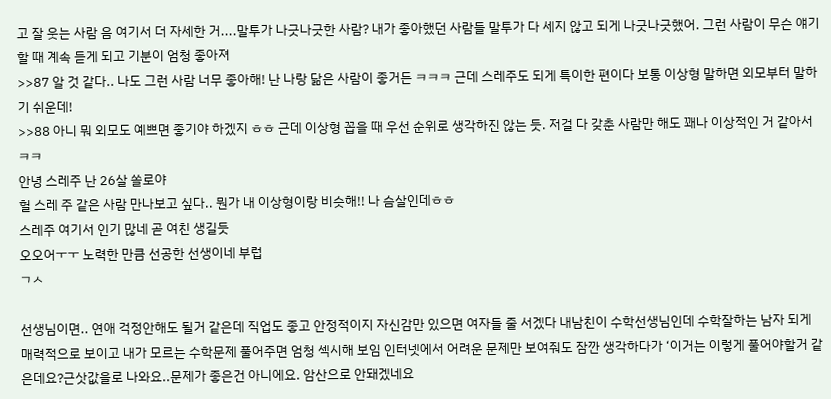고 잘 웃는 사람 음 여기서 더 자세한 거....말투가 나긋나긋한 사람? 내가 좋아했던 사람들 말투가 다 세지 않고 되게 나긋나긋했어. 그런 사람이 무슨 얘기할 때 계속 듣게 되고 기분이 엄청 좋아져
>>87 알 것 같다.. 나도 그런 사람 너무 좋아해! 난 나랑 닮은 사람이 좋거든 ㅋㅋㅋ 근데 스레주도 되게 특이한 편이다 보통 이상형 말하면 외모부터 말하기 쉬운데!
>>88 아니 뭐 외모도 예쁘면 좋기야 하겠지 ㅎㅎ 근데 이상형 꼽을 때 우선 순위로 생각하진 않는 듯. 저걸 다 갖춘 사람만 해도 꽤나 이상적인 거 같아서 ㅋㅋ
안녕 스레주 난 26살 쏠로야
헐 스레 주 같은 사람 만나보고 싶다.. 뭔가 내 이상형이랑 비슷해!! 나 슴살인데ㅎㅎ
스레주 여기서 인기 많네 곧 여친 생길듯
오오어ㅜㅜ 노력한 만큼 선공한 선생이네 부럽
ㄱㅅ

선생님이면.. 연애 걱정안해도 될거 같은데 직업도 좋고 안정적이지 자신감만 있으면 여자들 줄 서겠다 내남친이 수학선생님인데 수학잘하는 남자 되게 매력적으로 보이고 내가 모르는 수학문제 풀어주면 엄청 섹시해 보임 인터넷에서 어려운 문제만 보여줘도 잠깐 생각하다가 ‘이거는 이렇게 풀어야할거 같은데요?근삿값을로 나와요..문제가 좋은건 아니에요. 암산으로 안돼겠네요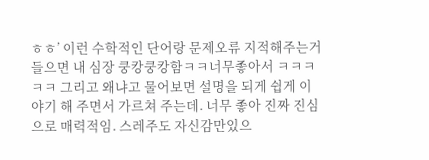ㅎㅎ’ 이런 수학적인 단어랑 문제오류 지적해주는거 들으면 내 심장 쿵캉쿵캉함ㅋㅋ너무좋아서 ㅋㅋㅋㅋㅋ 그리고 왜냐고 물어보면 설명을 되게 쉽게 이야기 해 주면서 가르쳐 주는데. 너무 좋아 진짜 진심으로 매력적임. 스레주도 자신감만있으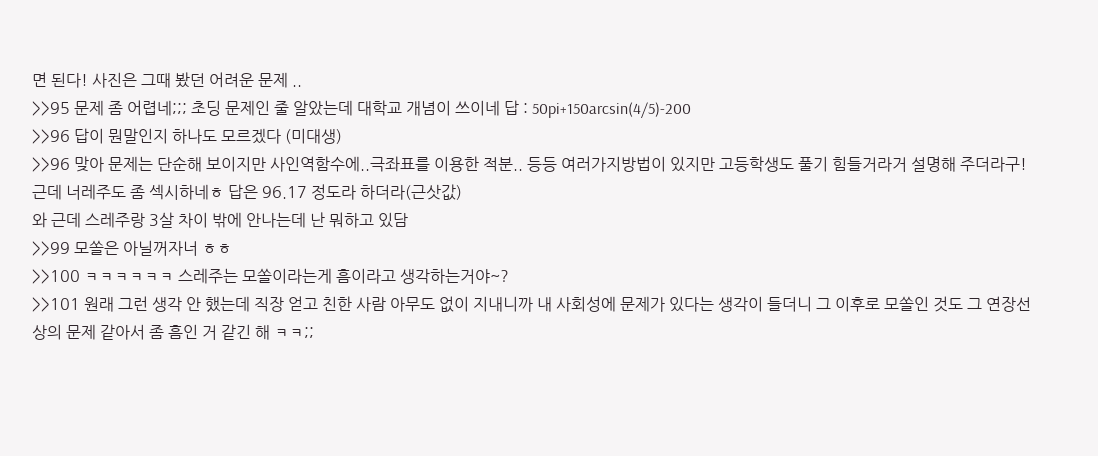면 된다! 사진은 그때 봤던 어려운 문제 ..
>>95 문제 좀 어렵네;;; 초딩 문제인 줄 알았는데 대학교 개념이 쓰이네 답 : 50pi+150arcsin(4/5)-200
>>96 답이 뭔말인지 하나도 모르겠다 (미대생)
>>96 맞아 문제는 단순해 보이지만 사인역함수에..극좌표를 이용한 적분.. 등등 여러가지방법이 있지만 고등학생도 풀기 힘들거라거 설명해 주더라구! 근데 너레주도 좀 섹시하네ㅎ 답은 96.17 정도라 하더라(근삿값)
와 근데 스레주랑 3살 차이 밖에 안나는데 난 뭐하고 있담
>>99 모쏠은 아닐꺼자너 ㅎㅎ
>>100 ㅋㅋㅋㅋㅋㅋ 스레주는 모쏠이라는게 흠이라고 생각하는거야~?
>>101 원래 그런 생각 안 했는데 직장 얻고 친한 사람 아무도 없이 지내니까 내 사회성에 문제가 있다는 생각이 들더니 그 이후로 모쏠인 것도 그 연장선 상의 문제 같아서 좀 흠인 거 같긴 해 ㅋㅋ;;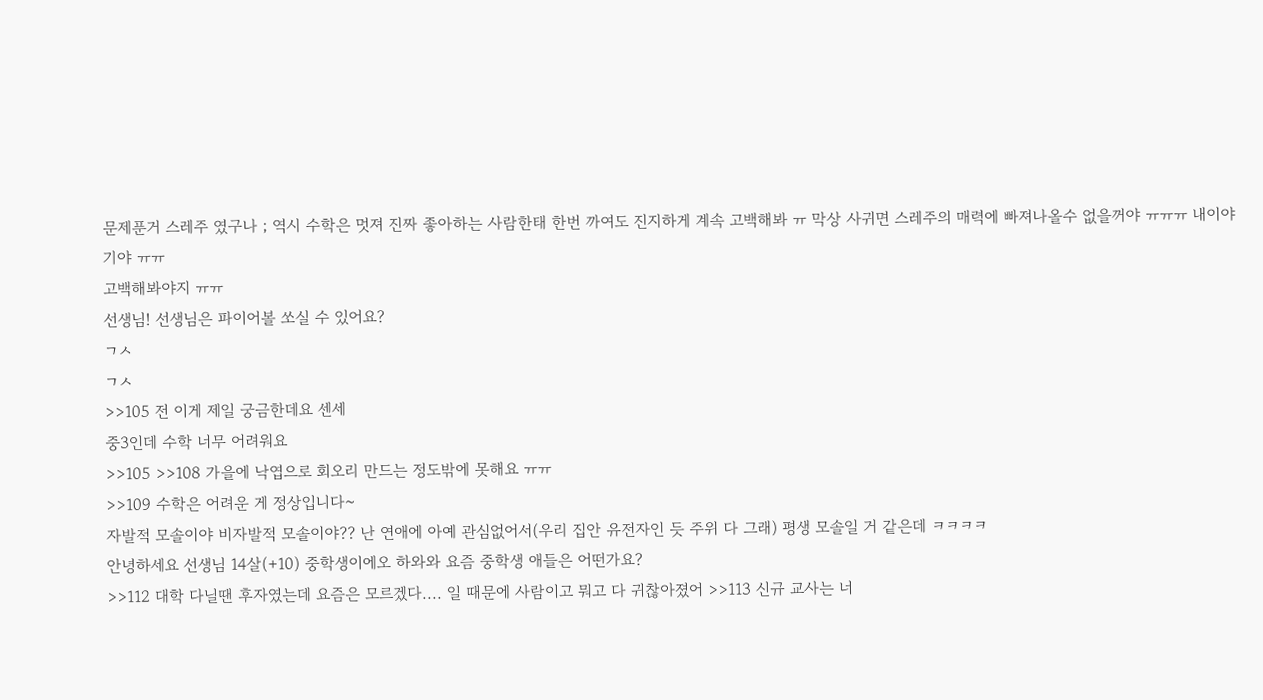문제푼거 스레주 였구나 ; 역시 수학은 멋져 진짜 좋아하는 사람한태 한번 까여도 진지하게 계속 고백해봐 ㅠ 막상 사귀면 스레주의 매력에 빠져나올수 없을꺼야 ㅠㅠㅠ 내이야기야 ㅠㅠ
고백해봐야지 ㅠㅠ
선생님! 선생님은 파이어볼 쏘실 수 있어요?
ㄱㅅ
ㄱㅅ
>>105 전 이게 제일 궁금한데요 센세
중3인데 수학 너무 어려워요
>>105 >>108 가을에 낙엽으로 회오리 만드는 정도밖에 못해요 ㅠㅠ
>>109 수학은 어려운 게 정상입니다~
자발적 모솔이야 비자발적 모솔이야?? 난 연애에 아예 관심없어서(우리 집안 유전자인 듯 주위 다 그래) 평생 모솔일 거 같은데 ㅋㅋㅋㅋ
안녕하세요 선생님 14살(+10) 중학생이에오 하와와 요즘 중학생 애들은 어떤가요?
>>112 대학 다닐땐 후자였는데 요즘은 모르겠다.... 일 때문에 사람이고 뭐고 다 귀찮아졌어 >>113 신규 교사는 너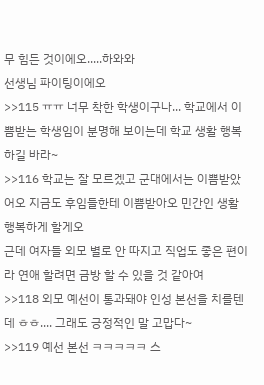무 힘든 것이에오.....하와와
선생님 파이팅이에오
>>115 ㅠㅠ 너무 착한 학생이구나... 학교에서 이쁨받는 학생임이 분명해 보이는데 학교 생활 행복하길 바라~
>>116 학교는 잘 모르겠고 군대에서는 이쁨받았어오 지금도 후임들한테 이쁨받아오 민간인 생활 행복하게 할게오
근데 여자들 외모 별로 안 따지고 직업도 좋은 편이라 연애 할려면 금방 할 수 있을 것 같아여
>>118 외모 예선이 통과돼야 인성 본선을 치를텐데 ㅎㅎ.... 그래도 긍정적인 말 고맙다~
>>119 예선 본선 ㅋㅋㅋㅋㅋ 스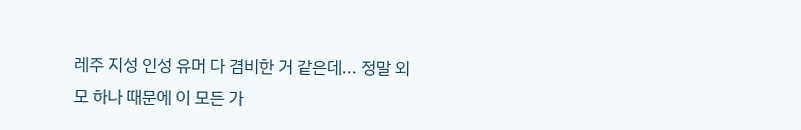레주 지성 인성 유머 다 겸비한 거 같은데... 정말 외모 하나 때문에 이 모든 가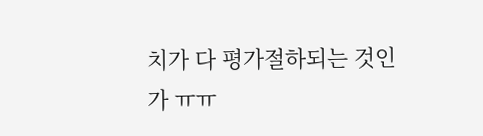치가 다 평가절하되는 것인가 ㅠㅠ